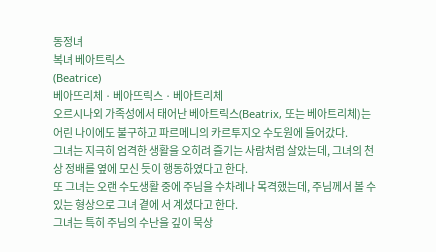동정녀
복녀 베아트릭스
(Beatrice)
베아뜨리체 · 베아뜨릭스 · 베아트리체
오르시나외 가족성에서 태어난 베아트릭스(Beatrix, 또는 베아트리체)는 어린 나이에도 불구하고 파르메니의 카르투지오 수도원에 들어갔다.
그녀는 지극히 엄격한 생활을 오히려 즐기는 사람처럼 살았는데, 그녀의 천상 정배를 옆에 모신 듯이 행동하였다고 한다.
또 그녀는 오랜 수도생활 중에 주님을 수차례나 목격했는데, 주님께서 볼 수 있는 형상으로 그녀 곁에 서 계셨다고 한다.
그녀는 특히 주님의 수난을 깊이 묵상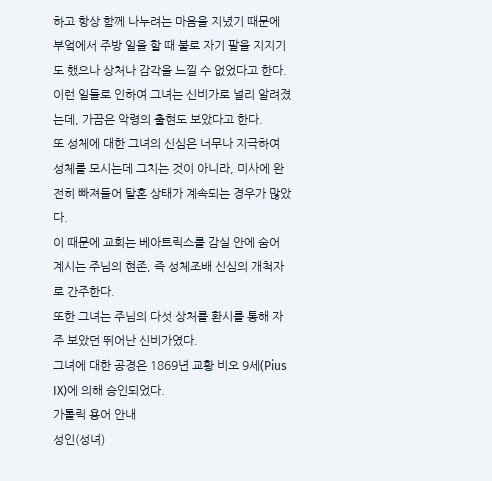하고 항상 함께 나누려는 마음을 지녔기 때문에 부엌에서 주방 일을 할 때 불로 자기 팔을 지지기도 했으나 상처나 감각을 느낄 수 없었다고 한다.
이런 일들로 인하여 그녀는 신비가로 널리 알려졌는데, 가끔은 악령의 출현도 보았다고 한다.
또 성체에 대한 그녀의 신심은 너무나 지극하여 성체를 모시는데 그치는 것이 아니라, 미사에 완전히 빠져들어 탈혼 상태가 계속되는 경우가 많았다.
이 때문에 교회는 베아트릭스를 감실 안에 숨어 계시는 주님의 현존, 즉 성체조배 신심의 개척자로 간주한다.
또한 그녀는 주님의 다섯 상처를 환시를 통해 자주 보았던 뛰어난 신비가였다.
그녀에 대한 공경은 1869년 교황 비오 9세(Pius IX)에 의해 승인되었다.
가톨릭 용어 안내
성인(성녀)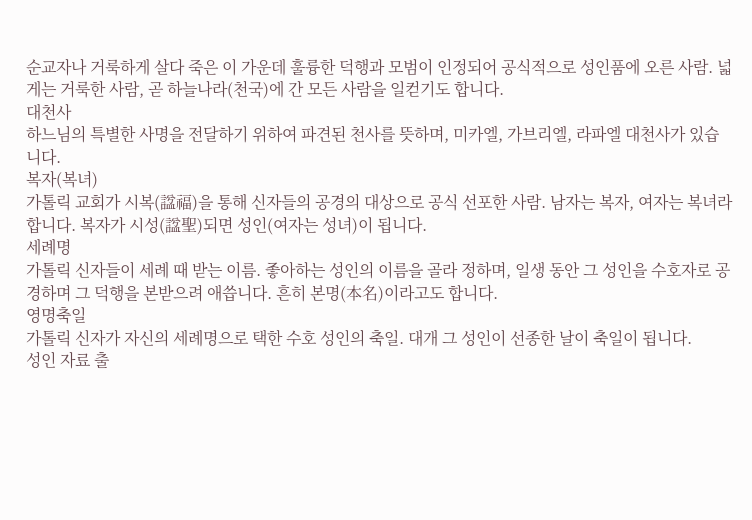순교자나 거룩하게 살다 죽은 이 가운데 훌륭한 덕행과 모범이 인정되어 공식적으로 성인품에 오른 사람. 넓게는 거룩한 사람, 곧 하늘나라(천국)에 간 모든 사람을 일컫기도 합니다.
대천사
하느님의 특별한 사명을 전달하기 위하여 파견된 천사를 뜻하며, 미카엘, 가브리엘, 라파엘 대천사가 있습니다.
복자(복녀)
가톨릭 교회가 시복(諡福)을 통해 신자들의 공경의 대상으로 공식 선포한 사람. 남자는 복자, 여자는 복녀라 합니다. 복자가 시성(諡聖)되면 성인(여자는 성녀)이 됩니다.
세례명
가톨릭 신자들이 세례 때 받는 이름. 좋아하는 성인의 이름을 골라 정하며, 일생 동안 그 성인을 수호자로 공경하며 그 덕행을 본받으려 애씁니다. 흔히 본명(本名)이라고도 합니다.
영명축일
가톨릭 신자가 자신의 세례명으로 택한 수호 성인의 축일. 대개 그 성인이 선종한 날이 축일이 됩니다.
성인 자료 출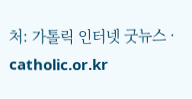처: 가톨릭 인터넷 굿뉴스 · catholic.or.kr